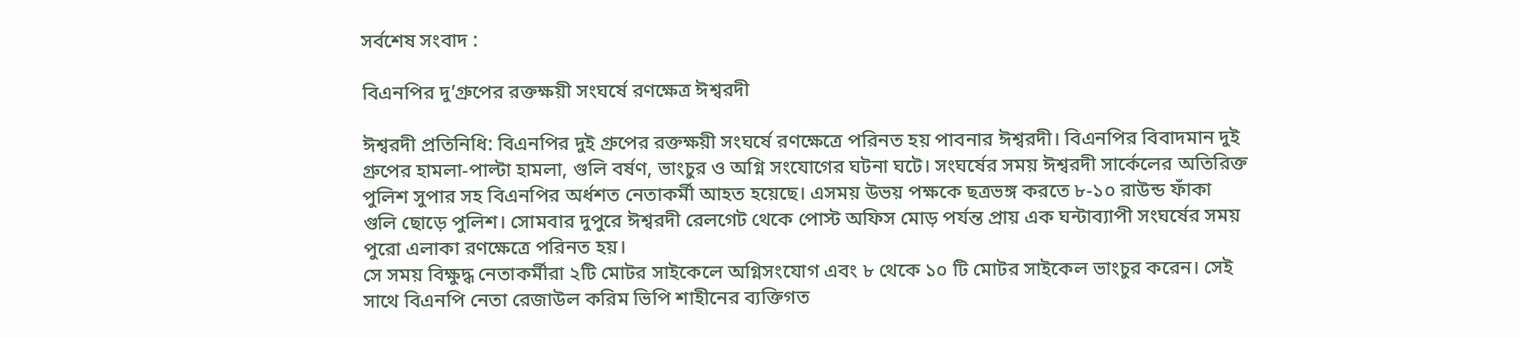সর্বশেষ সংবাদ :

বিএনপির দু’গ্রুপের রক্তক্ষয়ী সংঘর্ষে রণক্ষেত্র ঈশ্বরদী

ঈশ্বরদী প্রতিনিধি: বিএনপির দুই গ্রুপের রক্তক্ষয়ী সংঘর্ষে রণক্ষেত্রে পরিনত হয় পাবনার ঈশ্বরদী। বিএনপির বিবাদমান দুই গ্রুপের হামলা-পাল্টা হামলা, গুলি বর্ষণ, ভাংচুর ও অগ্নি সংযোগের ঘটনা ঘটে। সংঘর্ষের সময় ঈশ্বরদী সার্কেলের অতিরিক্ত পুলিশ সুপার সহ বিএনপির অর্ধশত নেতাকর্মী আহত হয়েছে। এসময় উভয় পক্ষকে ছত্রভঙ্গ করতে ৮-১০ রাউন্ড ফাঁকা গুলি ছোড়ে পুলিশ। সোমবার দুপুরে ঈশ্বরদী রেলগেট থেকে পোস্ট অফিস মোড় পর্যন্ত প্রায় এক ঘন্টাব্যাপী সংঘর্ষের সময় পুরো এলাকা রণক্ষেত্রে পরিনত হয়।
সে সময় বিক্ষুদ্ধ নেতাকর্মীরা ২টি মোটর সাইকেলে অগ্নিসংযোগ এবং ৮ থেকে ১০ টি মোটর সাইকেল ভাংচুর করেন। সেই সাথে বিএনপি নেতা রেজাউল করিম ভিপি শাহীনের ব্যক্তিগত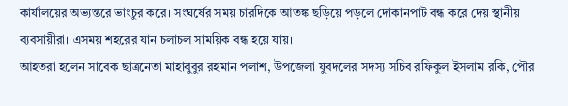কার্যালয়ের অভ্যন্তরে ভাংচুর করে। সংঘর্ষের সময় চারদিকে আতঙ্ক ছড়িয়ে পড়লে দোকানপাট বন্ধ করে দেয় স্থানীয় ব্যবসায়ীরা। এসময় শহরের যান চলাচল সাময়িক বন্ধ হয়ে যায়।
আহতরা হলেন সাবেক ছাত্রনেতা মাহাবুবুর রহমান পলাশ, উপজেলা যুবদলের সদস্য সচিব রফিকুল ইসলাম রকি, পৌর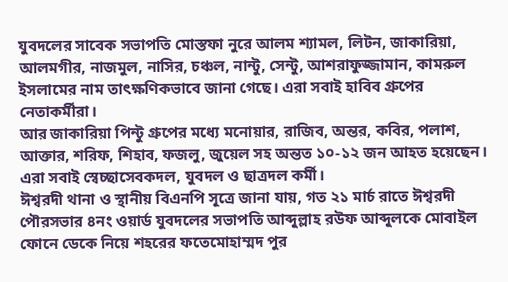যুবদলের সাবেক সভাপতি মোস্তফা নুরে আলম শ্যামল, লিটন, জাকারিয়া, আলমগীর, নাজমুল, নাসির, চঞ্চল, নান্টু, সেন্টু, আশরাফুজ্জামান, কামরুল ইসলামের নাম তাৎক্ষণিকভাবে জানা গেছে। এরা সবাই হাবিব গ্রুপের নেতাকর্মীরা।
আর জাকারিয়া পিন্টু গ্রুপের মধ্যে মনোয়ার, রাজিব, অন্তর, কবির, পলাশ, আক্তার, শরিফ, শিহাব, ফজলু, জুয়েল সহ অন্তত ১০-১২ জন আহত হয়েছেন। এরা সবাই স্বেচ্ছাসেবকদল, যুবদল ও ছাত্রদল কর্মী।
ঈশ্বরদী থানা ও স্থানীয় বিএনপি সূত্রে জানা যায়, গত ২১ মার্চ রাতে ঈশ্বরদী পৌরসভার ৪নং ওয়ার্ড যুবদলের সভাপতি আব্দুল্লাহ রউফ আব্দুলকে মোবাইল ফোনে ডেকে নিয়ে শহরের ফতেমোহাম্মদ পুর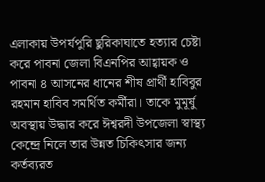এলাকায় উপর্যপুরি ছুরিকাঘাতে হত্যার চেষ্টা করে পাবনা জেলা বিএনপির আহ্বায়ক ও পাবনা ৪ আসনের ধানের শীষ প্রার্থী হাবিবুর রহমান হাবিব সমর্থিত কর্মীরা। তাকে মুমূর্ষু অবস্থায় উদ্ধার করে ঈশ্বরদী উপজেলা স্বাস্থ্য কেন্দ্রে নিলে তার উন্নত চিকিৎসার জন্য কর্তব্যরত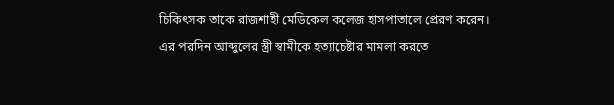চিকিৎসক তাকে রাজশাহী মেডিকেল কলেজ হাসপাতালে প্রেরণ করেন।
এর পরদিন আব্দুলের স্ত্রী স্বামীকে হত্যাচেষ্টার মামলা করতে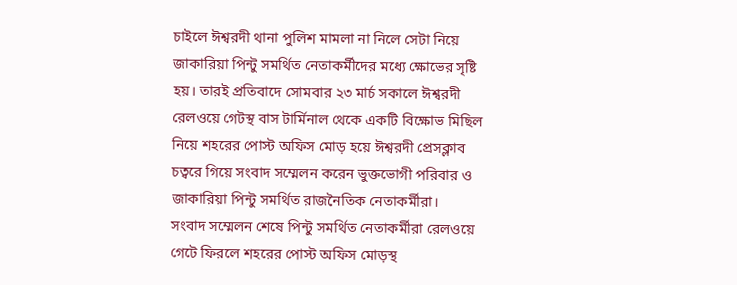চাইলে ঈশ্বরদী থানা পুলিশ মামলা না নিলে সেটা নিয়ে জাকারিয়া পিন্টু সমর্থিত নেতাকর্মীদের মধ্যে ক্ষোভের সৃষ্টি হয়। তারই প্রতিবাদে সোমবার ২৩ মার্চ সকালে ঈশ্বরদী রেলওয়ে গেটস্থ বাস টার্মিনাল থেকে একটি বিক্ষোভ মিছিল নিয়ে শহরের পোস্ট অফিস মোড় হয়ে ঈশ্বরদী প্রেসক্লাব চত্বরে গিয়ে সংবাদ সম্মেলন করেন ভুক্তভোগী পরিবার ও জাকারিয়া পিন্টু সমর্থিত রাজনৈতিক নেতাকর্মীরা।
সংবাদ সম্মেলন শেষে পিন্টু সমর্থিত নেতাকর্মীরা রেলওয়ে গেটে ফিরলে শহরের পোস্ট অফিস মোড়স্থ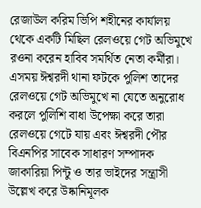রেজাউল করিম ভিপি শহীনের কার্যালয় থেকে একটি মিছিল রেলওয়ে গেট অভিমুখে রওনা করেন হাবিব সমর্থিত নেতা কর্মীরা।
এসময় ঈশ্বরদী থানা ফটকে পুলিশ তাদের রেলওয়ে গেট অভিমুখে না যেতে অনুরোধ করলে পুলিশি বাধা উপেক্ষা করে তারা রেলওয়ে গেটে যায় এবং ঈশ্বরদী পৌর বিএনপির সাবেক সাধারণ সম্পাদক জাকারিয়া পিন্টু ও তার ভাইদের সন্ত্রাসী উল্লেখ করে উষ্কানিমূলক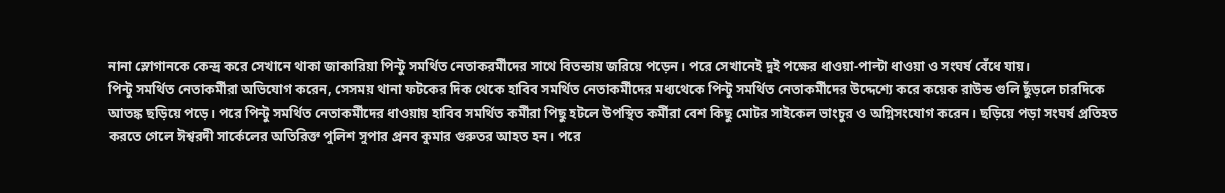নানা স্লোগানকে কেন্দ্র করে সেখানে থাকা জাকারিয়া পিন্টু সমর্থিত নেতাকরর্মীদের সাথে বিতন্ডায় জরিয়ে পড়েন। পরে সেখানেই দুই পক্ষের ধাওয়া-পাল্টা ধাওয়া ও সংঘর্ষ বেঁধে যায়।
পিন্টু সমর্থিত নেতাকর্মীরা অভিযোগ করেন, সেসময় থানা ফটকের দিক থেকে হাবিব সমর্থিত নেতাকর্মীদের মধ্যথেকে পিন্টু সমর্থিত নেতাকর্মীদের উদ্দেশ্যে করে কয়েক রাউন্ড গুলি ছুঁড়লে চারদিকে আতঙ্ক ছড়িয়ে পড়ে। পরে পিন্টু সমর্থিত নেতাকর্মীদের ধাওয়ায় হাবিব সমর্থিত কর্মীরা পিছু হটলে উপস্থিত কর্মীরা বেশ কিছু মোটর সাইকেল ভাংচুর ও অগ্নিসংযোগ করেন। ছড়িয়ে পড়া সংঘর্ষ প্রতিহত করতে গেলে ঈশ্বরদী সার্কেলের অতিরিক্ত পুলিশ সুপার প্রনব কুমার গুরুতর আহত হন। পরে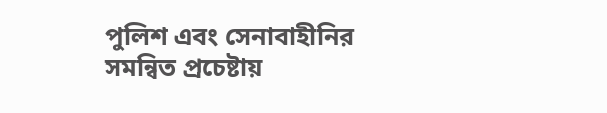পুলিশ এবং সেনাবাহীনির সমন্বিত প্রচেষ্টায়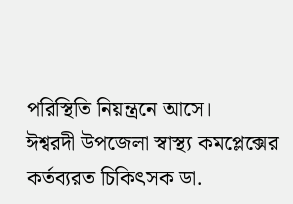পরিস্থিতি নিয়ন্ত্রনে আসে।
ঈশ্বরদী উপজেলা স্বাস্থ্য কমপ্লেক্সের কর্তব্যরত চিকিৎসক ডা.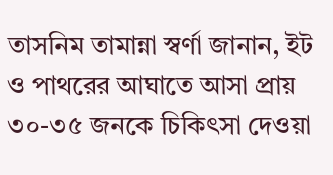তাসনিম তামান্না স্বর্ণা জানান, ইট ও পাথরের আঘাতে আসা প্রায় ৩০-৩৫ জনকে চিকিৎসা দেওয়া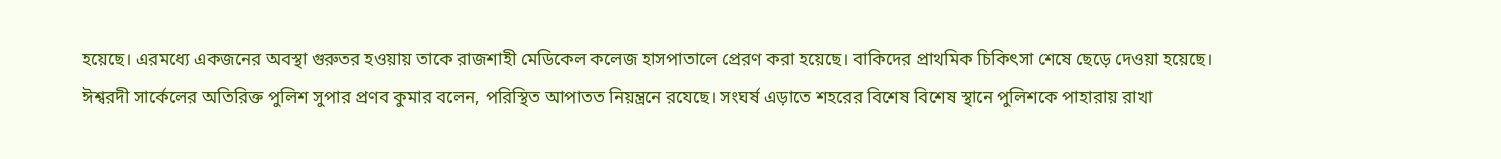হয়েছে। এরমধ্যে একজনের অবস্থা গুরুতর হওয়ায় তাকে রাজশাহী মেডিকেল কলেজ হাসপাতালে প্রেরণ করা হয়েছে। বাকিদের প্রাথমিক চিকিৎসা শেষে ছেড়ে দেওয়া হয়েছে।
ঈশ্বরদী সার্কেলের অতিরিক্ত পুলিশ সুপার প্রণব কুমার বলেন, পরিস্থিত আপাতত নিয়ন্ত্রনে রযেছে। সংঘর্ষ এড়াতে শহরের বিশেষ বিশেষ স্থানে পুলিশকে পাহারায় রাখা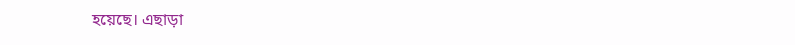হয়েছে। এছাড়া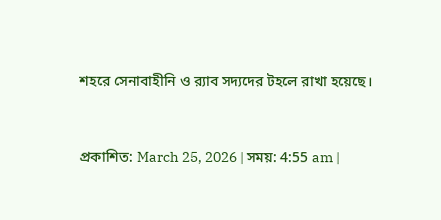শহরে সেনাবাহীনি ও র‌্যাব সদ্যদের টহলে রাখা হয়েছে।


প্রকাশিত: March 25, 2026 | সময়: 4:55 am |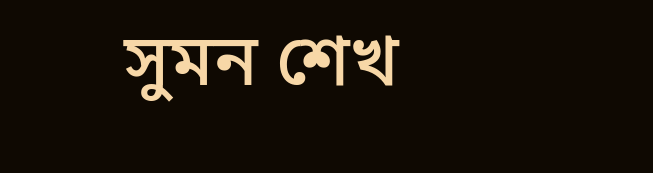সুমন শেখ